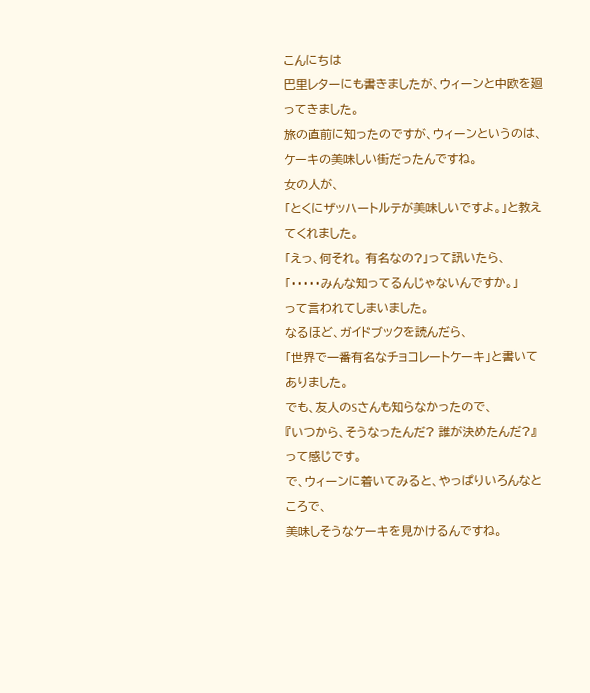こんにちは
巴里レターにも書きましたが、ウィーンと中欧を廻ってきました。
旅の直前に知ったのですが、ウィーンというのは、
ケーキの美味しい街だったんですね。
女の人が、
「とくにザッハートルテが美味しいですよ。」と教えてくれました。
「えっ、何それ。 有名なの?」って訊いたら、
「・・・・・みんな知ってるんじゃないんですか。」
って言われてしまいました。
なるほど、ガイドブックを読んだら、
「世界で一番有名なチョコレートケーキ」と書いてありました。
でも、友人のSさんも知らなかったので、
『いつから、そうなったんだ? 誰が決めたんだ?』って感じです。
で、ウィーンに着いてみると、やっぱりいろんなところで、
美味しそうなケーキを見かけるんですね。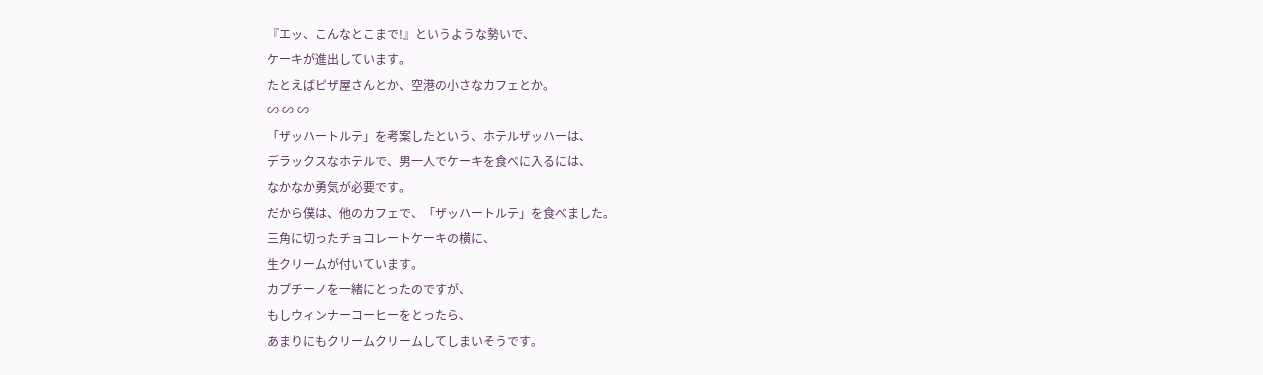『エッ、こんなとこまで!』というような勢いで、
ケーキが進出しています。
たとえばピザ屋さんとか、空港の小さなカフェとか。
∽ ∽ ∽
「ザッハートルテ」を考案したという、ホテルザッハーは、
デラックスなホテルで、男一人でケーキを食べに入るには、
なかなか勇気が必要です。
だから僕は、他のカフェで、「ザッハートルテ」を食べました。
三角に切ったチョコレートケーキの横に、
生クリームが付いています。
カプチーノを一緒にとったのですが、
もしウィンナーコーヒーをとったら、
あまりにもクリームクリームしてしまいそうです。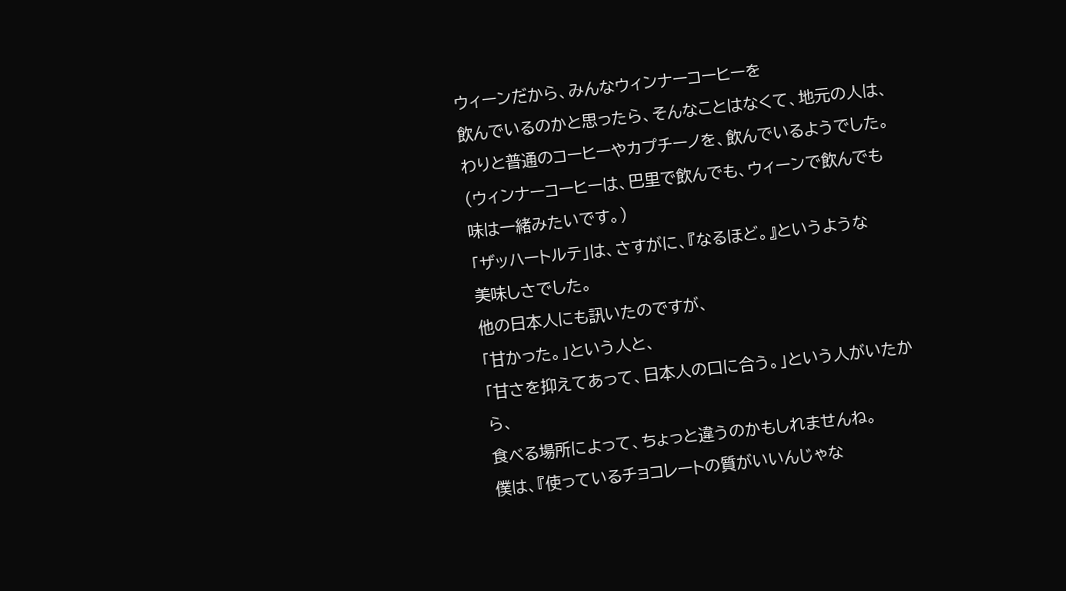ウィーンだから、みんなウィンナーコーヒーを
飲んでいるのかと思ったら、そんなことはなくて、地元の人は、
わりと普通のコーヒーやカプチーノを、飲んでいるようでした。
(ウィンナーコーヒーは、巴里で飲んでも、ウィーンで飲んでも
味は一緒みたいです。)
「ザッハートルテ」は、さすがに、『なるほど。』というような
美味しさでした。
他の日本人にも訊いたのですが、
「甘かった。」という人と、
「甘さを抑えてあって、日本人の口に合う。」という人がいたから、
食べる場所によって、ちょっと違うのかもしれませんね。
僕は、『使っているチョコレートの質がいいんじゃな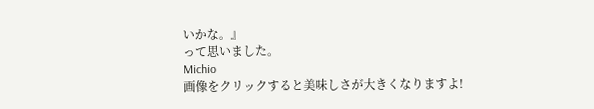いかな。』
って思いました。
Michio
画像をクリックすると美味しさが大きくなりますよ!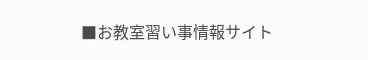■お教室習い事情報サイト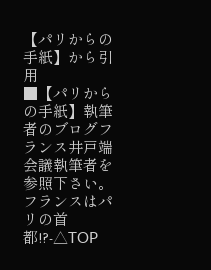【パリからの手紙】から引用
■【パリからの手紙】執筆者のブログフランス井戸端会議執筆者を参照下さい。
フランスはパリの首都!?-△TOP